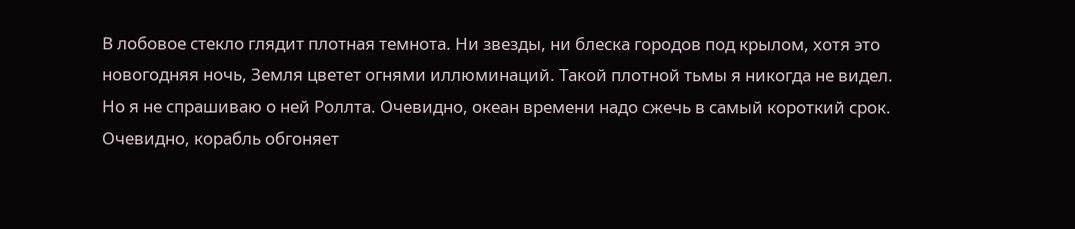В лобовое стекло глядит плотная темнота. Ни звезды, ни блеска городов под крылом, хотя это новогодняя ночь, Земля цветет огнями иллюминаций. Такой плотной тьмы я никогда не видел. Но я не спрашиваю о ней Роллта. Очевидно, океан времени надо сжечь в самый короткий срок. Очевидно, корабль обгоняет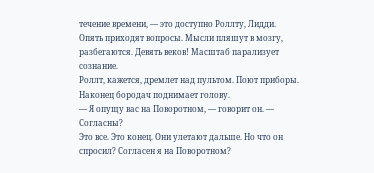течение времени, — это доступно Роллту, Лидди.
Опять приходят вопросы. Мысли пляшут в мозгу, разбегаются. Девять веков! Масштаб парализует сознание.
Роллт, кажется, дремлет над пультом. Поют приборы.
Наконец бородач поднимает голову.
— Я опущу вас на Поворотном, — говорит он. — Согласны?
Это все. Это конец. Они улетают дальше. Но что он спросил? Согласен я на Поворотном?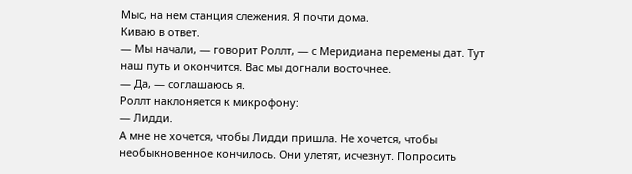Мыс, на нем станция слежения. Я почти дома.
Киваю в ответ.
— Мы начали, — говорит Роллт, — с Меридиана перемены дат. Тут наш путь и окончится. Вас мы догнали восточнее.
— Да, — соглашаюсь я.
Роллт наклоняется к микрофону:
— Лидди.
А мне не хочется, чтобы Лидди пришла. Не хочется, чтобы необыкновенное кончилось. Они улетят, исчезнут. Попросить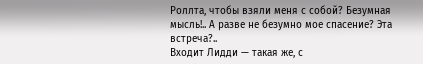Роллта, чтобы взяли меня с собой? Безумная мысль!.. А разве не безумно мое спасение? Эта встреча?..
Входит Лидди — такая же, с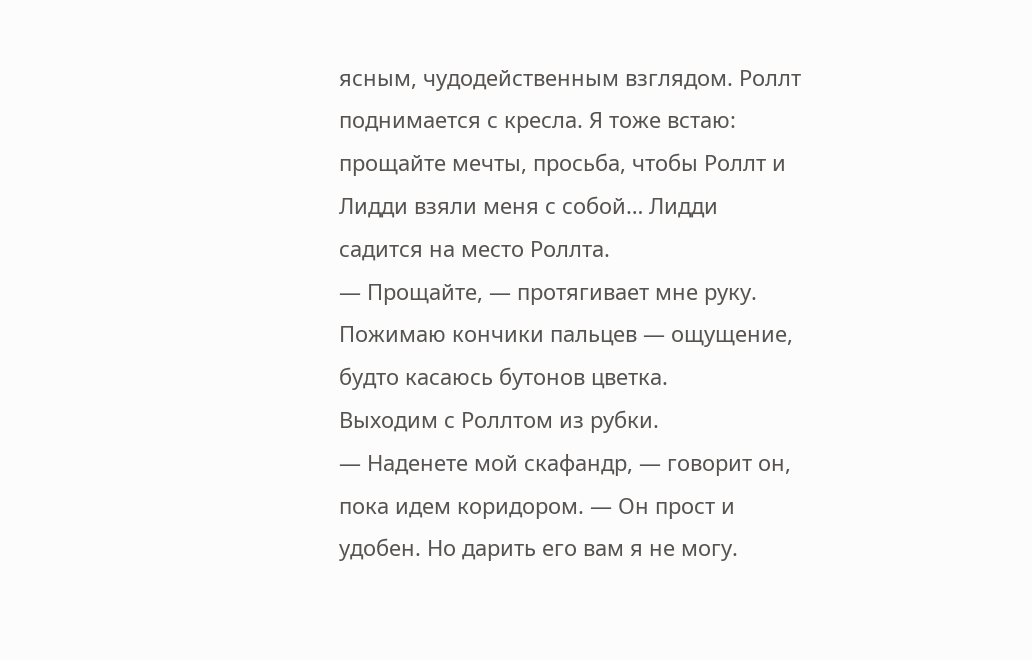ясным, чудодейственным взглядом. Роллт поднимается с кресла. Я тоже встаю: прощайте мечты, просьба, чтобы Роллт и Лидди взяли меня с собой… Лидди садится на место Роллта.
— Прощайте, — протягивает мне руку.
Пожимаю кончики пальцев — ощущение, будто касаюсь бутонов цветка.
Выходим с Роллтом из рубки.
— Наденете мой скафандр, — говорит он, пока идем коридором. — Он прост и удобен. Но дарить его вам я не могу.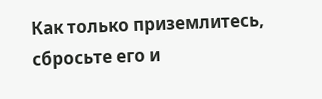Как только приземлитесь, сбросьте его и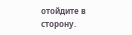отойдите в сторону.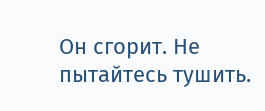Он сгорит. Не пытайтесь тушить.